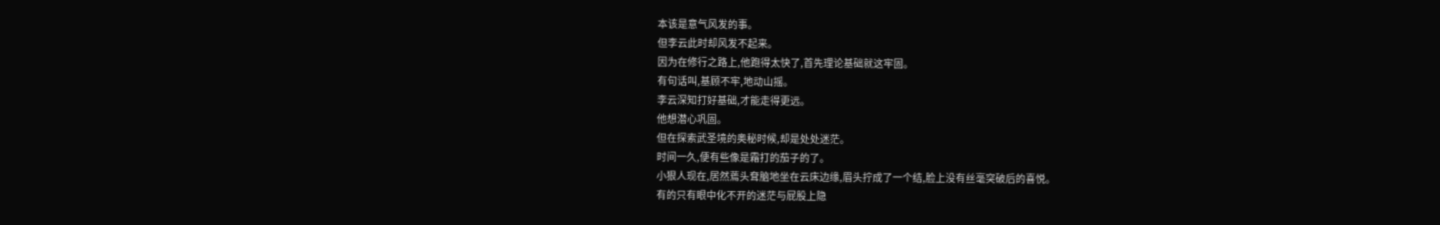本该是意气风发的事。
但李云此时却风发不起来。
因为在修行之路上,他跑得太快了,首先理论基础就这牢固。
有句话叫,基顾不牢,地动山摇。
李云深知打好基础,才能走得更远。
他想潜心巩固。
但在探索武圣境的奥秘时候,却是处处迷茫。
时间一久,便有些像是霜打的茄子的了。
小狠人现在,居然蔫头耷脑地坐在云床边缘,眉头拧成了一个结,脸上没有丝毫突破后的喜悦。
有的只有眼中化不开的迷茫与屁股上隐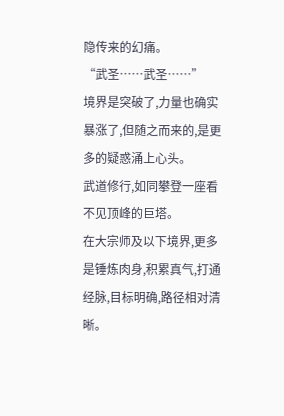隐传来的幻痛。
“武圣……武圣……”
境界是突破了,力量也确实暴涨了,但随之而来的,是更多的疑惑涌上心头。
武道修行,如同攀登一座看不见顶峰的巨塔。
在大宗师及以下境界,更多是锤炼肉身,积累真气,打通经脉,目标明确,路径相对清晰。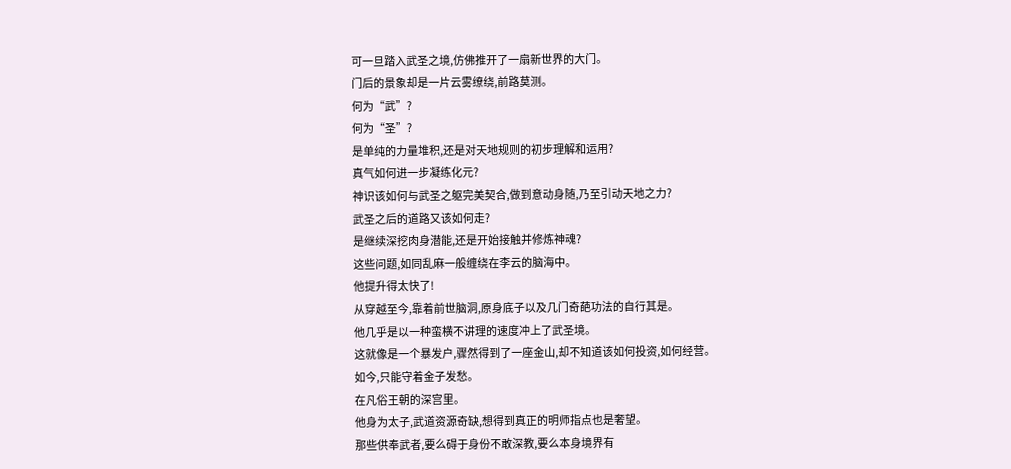可一旦踏入武圣之境,仿佛推开了一扇新世界的大门。
门后的景象却是一片云雾缭绕,前路莫测。
何为“武”?
何为“圣”?
是单纯的力量堆积,还是对天地规则的初步理解和运用?
真气如何进一步凝练化元?
神识该如何与武圣之躯完美契合,做到意动身随,乃至引动天地之力?
武圣之后的道路又该如何走?
是继续深挖肉身潜能,还是开始接触并修炼神魂?
这些问题,如同乱麻一般缠绕在李云的脑海中。
他提升得太快了!
从穿越至今,靠着前世脑洞,原身底子以及几门奇葩功法的自行其是。
他几乎是以一种蛮横不讲理的速度冲上了武圣境。
这就像是一个暴发户,骤然得到了一座金山,却不知道该如何投资,如何经营。
如今,只能守着金子发愁。
在凡俗王朝的深宫里。
他身为太子,武道资源奇缺,想得到真正的明师指点也是奢望。
那些供奉武者,要么碍于身份不敢深教,要么本身境界有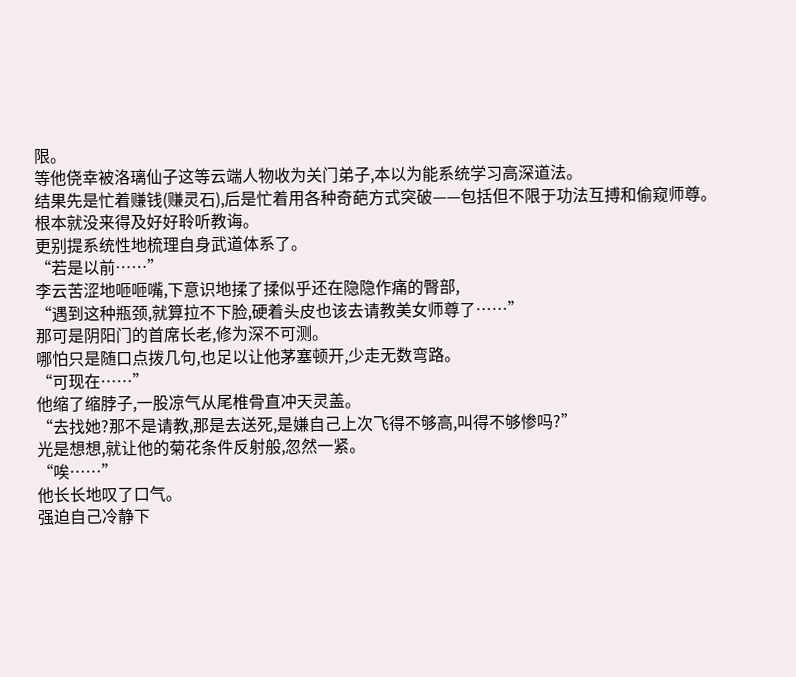限。
等他侥幸被洛璃仙子这等云端人物收为关门弟子,本以为能系统学习高深道法。
结果先是忙着赚钱(赚灵石),后是忙着用各种奇葩方式突破——包括但不限于功法互搏和偷窥师尊。
根本就没来得及好好聆听教诲。
更别提系统性地梳理自身武道体系了。
“若是以前……”
李云苦涩地咂咂嘴,下意识地揉了揉似乎还在隐隐作痛的臀部,
“遇到这种瓶颈,就算拉不下脸,硬着头皮也该去请教美女师尊了……”
那可是阴阳门的首席长老,修为深不可测。
哪怕只是随口点拨几句,也足以让他茅塞顿开,少走无数弯路。
“可现在……”
他缩了缩脖子,一股凉气从尾椎骨直冲天灵盖。
“去找她?那不是请教,那是去送死,是嫌自己上次飞得不够高,叫得不够惨吗?”
光是想想,就让他的菊花条件反射般,忽然一紧。
“唉……”
他长长地叹了口气。
强迫自己冷静下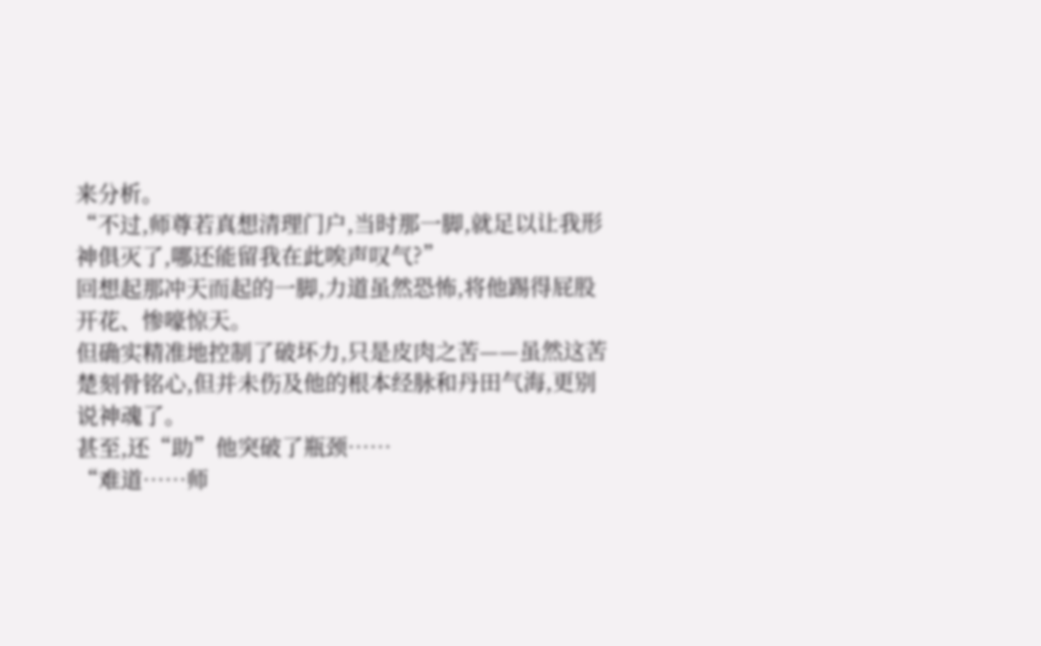来分析。
“不过,师尊若真想清理门户,当时那一脚,就足以让我形神俱灭了,哪还能留我在此唉声叹气?”
回想起那冲天而起的一脚,力道虽然恐怖,将他踢得屁股开花、惨嚎惊天。
但确实精准地控制了破坏力,只是皮肉之苦——虽然这苦楚刻骨铭心,但并未伤及他的根本经脉和丹田气海,更别说神魂了。
甚至,还“助”他突破了瓶颈……
“难道……师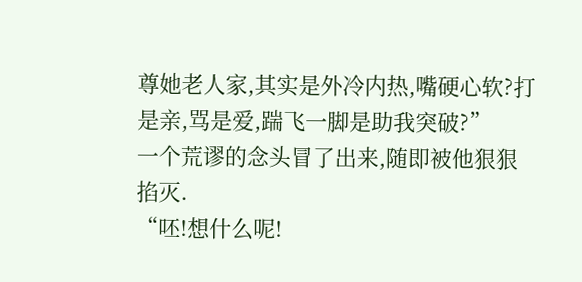尊她老人家,其实是外冷内热,嘴硬心软?打是亲,骂是爱,踹飞一脚是助我突破?”
一个荒谬的念头冒了出来,随即被他狠狠掐灭.
“呸!想什么呢!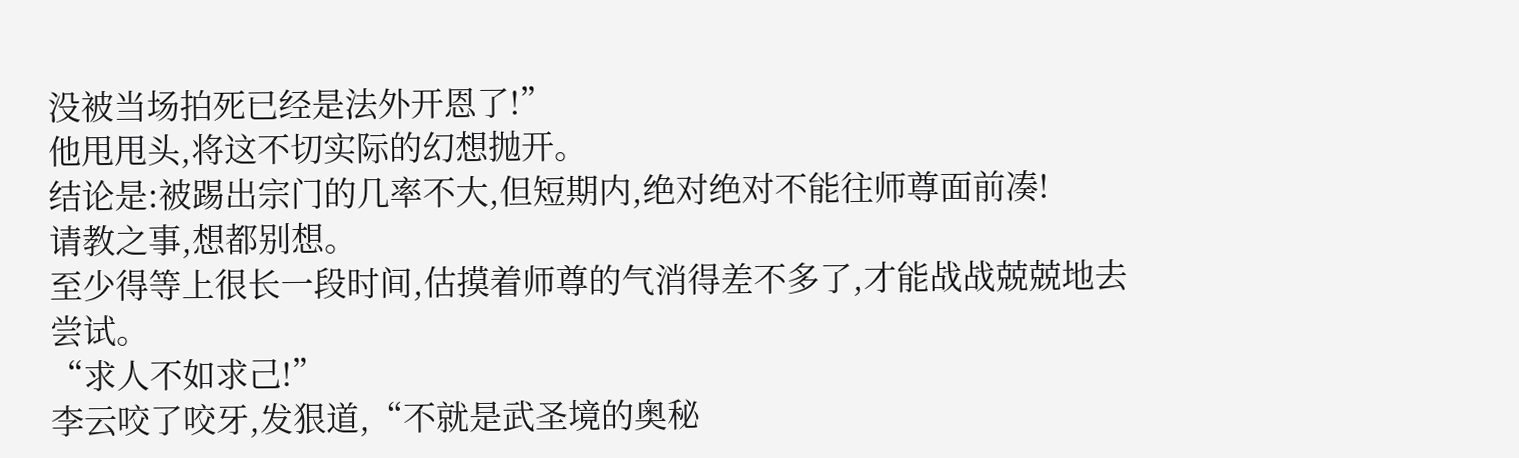没被当场拍死已经是法外开恩了!”
他甩甩头,将这不切实际的幻想抛开。
结论是:被踢出宗门的几率不大,但短期内,绝对绝对不能往师尊面前凑!
请教之事,想都别想。
至少得等上很长一段时间,估摸着师尊的气消得差不多了,才能战战兢兢地去尝试。
“求人不如求己!”
李云咬了咬牙,发狠道,“不就是武圣境的奥秘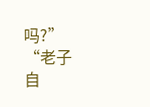吗?”
“老子自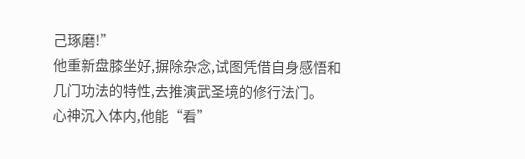己琢磨!”
他重新盘膝坐好,摒除杂念,试图凭借自身感悟和几门功法的特性,去推演武圣境的修行法门。
心神沉入体内,他能“看”